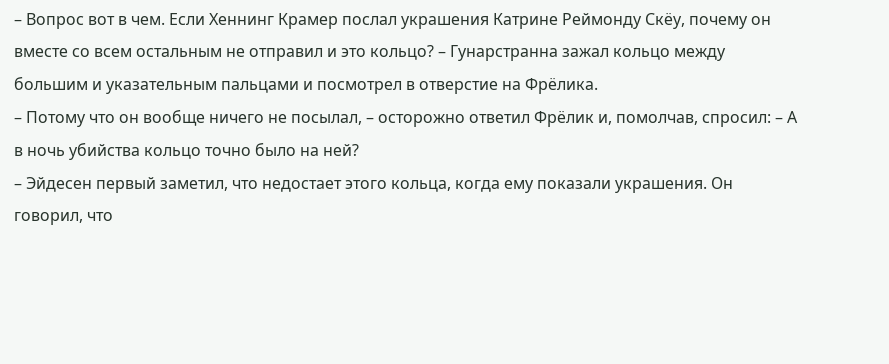– Вопрос вот в чем. Если Хеннинг Крамер послал украшения Катрине Реймонду Скёу, почему он вместе со всем остальным не отправил и это кольцо? – Гунарстранна зажал кольцо между большим и указательным пальцами и посмотрел в отверстие на Фрёлика.
– Потому что он вообще ничего не посылал, – осторожно ответил Фрёлик и, помолчав, спросил: – А в ночь убийства кольцо точно было на ней?
– Эйдесен первый заметил, что недостает этого кольца, когда ему показали украшения. Он говорил, что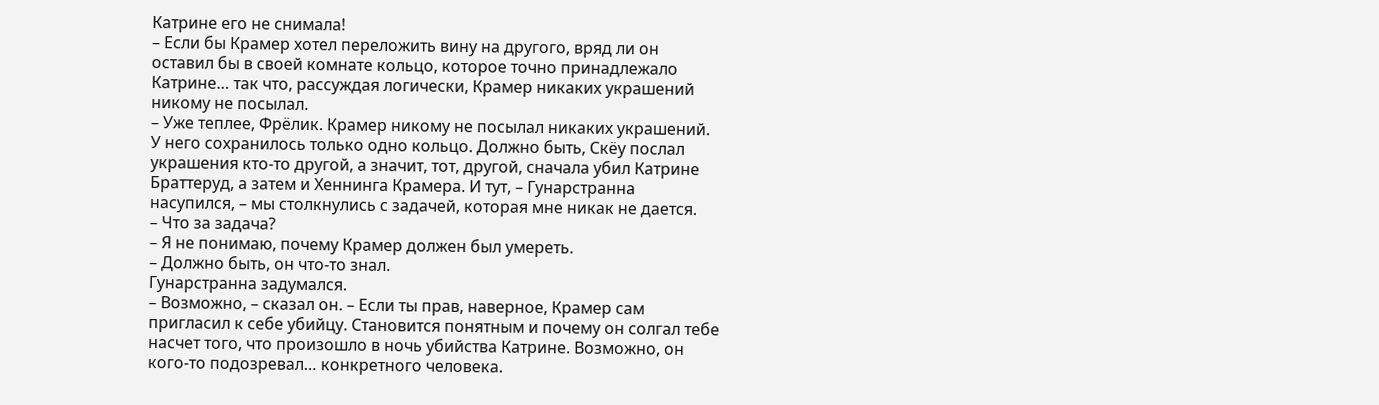Катрине его не снимала!
– Если бы Крамер хотел переложить вину на другого, вряд ли он оставил бы в своей комнате кольцо, которое точно принадлежало Катрине… так что, рассуждая логически, Крамер никаких украшений никому не посылал.
– Уже теплее, Фрёлик. Крамер никому не посылал никаких украшений. У него сохранилось только одно кольцо. Должно быть, Скёу послал украшения кто-то другой, а значит, тот, другой, сначала убил Катрине Браттеруд, а затем и Хеннинга Крамера. И тут, – Гунарстранна насупился, – мы столкнулись с задачей, которая мне никак не дается.
– Что за задача?
– Я не понимаю, почему Крамер должен был умереть.
– Должно быть, он что-то знал.
Гунарстранна задумался.
– Возможно, – сказал он. – Если ты прав, наверное, Крамер сам пригласил к себе убийцу. Становится понятным и почему он солгал тебе насчет того, что произошло в ночь убийства Катрине. Возможно, он кого-то подозревал… конкретного человека.